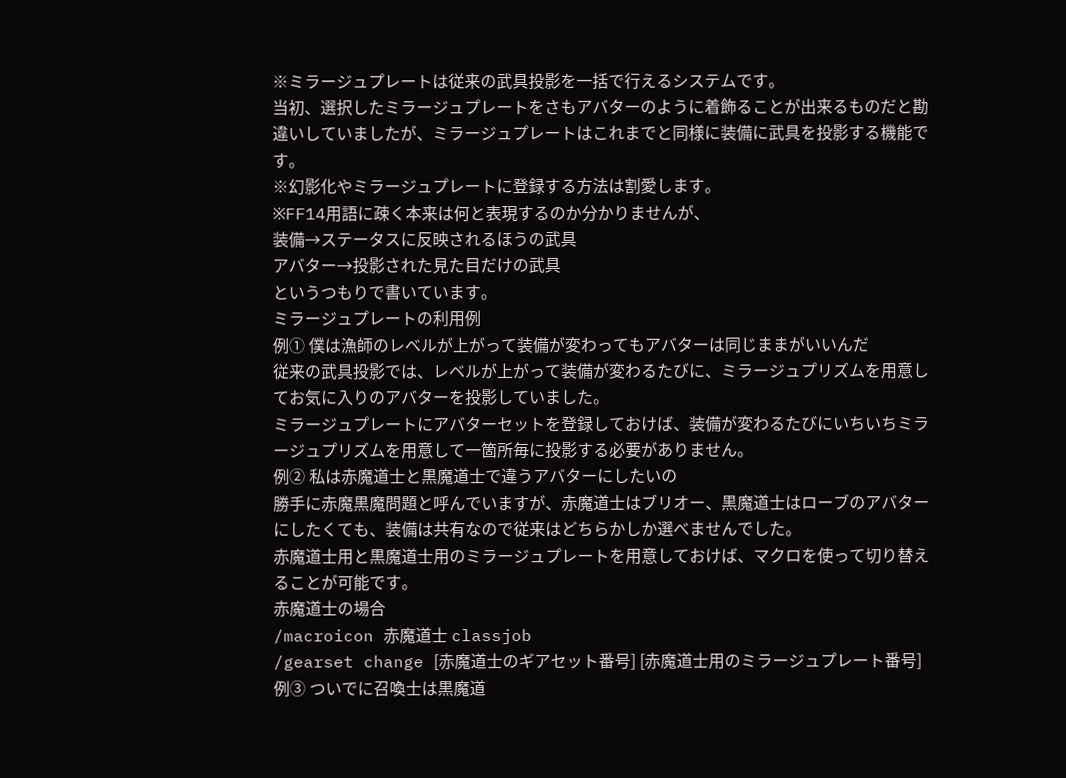※ミラージュプレートは従来の武具投影を一括で行えるシステムです。
当初、選択したミラージュプレートをさもアバターのように着飾ることが出来るものだと勘違いしていましたが、ミラージュプレートはこれまでと同様に装備に武具を投影する機能です。
※幻影化やミラージュプレートに登録する方法は割愛します。
※FF14用語に疎く本来は何と表現するのか分かりませんが、
装備→ステータスに反映されるほうの武具
アバター→投影された見た目だけの武具
というつもりで書いています。
ミラージュプレートの利用例
例① 僕は漁師のレベルが上がって装備が変わってもアバターは同じままがいいんだ
従来の武具投影では、レベルが上がって装備が変わるたびに、ミラージュプリズムを用意してお気に入りのアバターを投影していました。
ミラージュプレートにアバターセットを登録しておけば、装備が変わるたびにいちいちミラージュプリズムを用意して一箇所毎に投影する必要がありません。
例② 私は赤魔道士と黒魔道士で違うアバターにしたいの
勝手に赤魔黒魔問題と呼んでいますが、赤魔道士はブリオー、黒魔道士はローブのアバターにしたくても、装備は共有なので従来はどちらかしか選べませんでした。
赤魔道士用と黒魔道士用のミラージュプレートを用意しておけば、マクロを使って切り替えることが可能です。
赤魔道士の場合
/macroicon 赤魔道士 classjob
/gearset change [赤魔道士のギアセット番号] [赤魔道士用のミラージュプレート番号]
例③ ついでに召喚士は黒魔道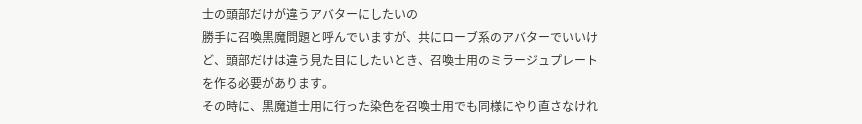士の頭部だけが違うアバターにしたいの
勝手に召喚黒魔問題と呼んでいますが、共にローブ系のアバターでいいけど、頭部だけは違う見た目にしたいとき、召喚士用のミラージュプレートを作る必要があります。
その時に、黒魔道士用に行った染色を召喚士用でも同様にやり直さなけれ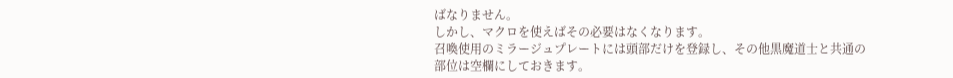ばなりません。
しかし、マクロを使えばその必要はなくなります。
召喚使用のミラージュプレートには頭部だけを登録し、その他黒魔道士と共通の部位は空欄にしておきます。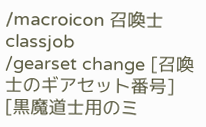/macroicon 召喚士 classjob
/gearset change [召喚士のギアセット番号] [黒魔道士用のミ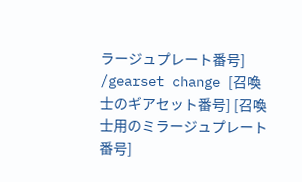ラージュプレート番号]
/gearset change [召喚士のギアセット番号] [召喚士用のミラージュプレート番号]